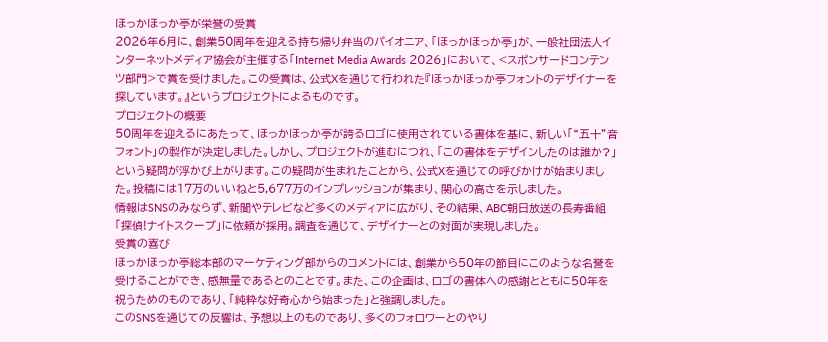ほっかほっか亭が栄誉の受賞
2026年6月に、創業50周年を迎える持ち帰り弁当のパイオニア、「ほっかほっか亭」が、一般社団法人インターネットメディア協会が主催する「Internet Media Awards 2026」において、<スポンサードコンテンツ部門>で賞を受けました。この受賞は、公式Xを通じて行われた『ほっかほっか亭フォントのデザイナーを探しています。』というプロジェクトによるものです。
プロジェクトの概要
50周年を迎えるにあたって、ほっかほっか亭が誇るロゴに使用されている書体を基に、新しい「“五十”音フォント」の製作が決定しました。しかし、プロジェクトが進むにつれ、「この書体をデザインしたのは誰か?」という疑問が浮かび上がります。この疑問が生まれたことから、公式Xを通じての呼びかけが始まりました。投稿には17万のいいねと5,677万のインプレッションが集まり、関心の高さを示しました。
情報はSNSのみならず、新聞やテレビなど多くのメディアに広がり、その結果、ABC朝日放送の長寿番組「探偵!ナイトスクープ」に依頼が採用。調査を通じて、デザイナーとの対面が実現しました。
受賞の喜び
ほっかほっか亭総本部のマーケティング部からのコメントには、創業から50年の節目にこのような名誉を受けることができ、感無量であるとのことです。また、この企画は、ロゴの書体への感謝とともに50年を祝うためのものであり、「純粋な好奇心から始まった」と強調しました。
このSNSを通じての反響は、予想以上のものであり、多くのフォロワーとのやり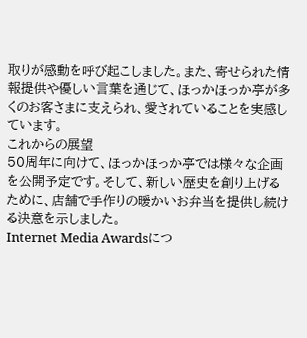取りが感動を呼び起こしました。また、寄せられた情報提供や優しい言葉を通じて、ほっかほっか亭が多くのお客さまに支えられ、愛されていることを実感しています。
これからの展望
50周年に向けて、ほっかほっか亭では様々な企画を公開予定です。そして、新しい歴史を創り上げるために、店舗で手作りの暖かいお弁当を提供し続ける決意を示しました。
Internet Media Awardsにつ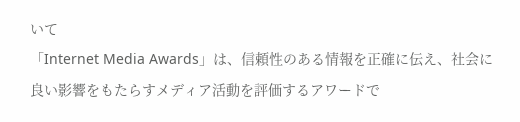いて
「Internet Media Awards」は、信頼性のある情報を正確に伝え、社会に良い影響をもたらすメディア活動を評価するアワードで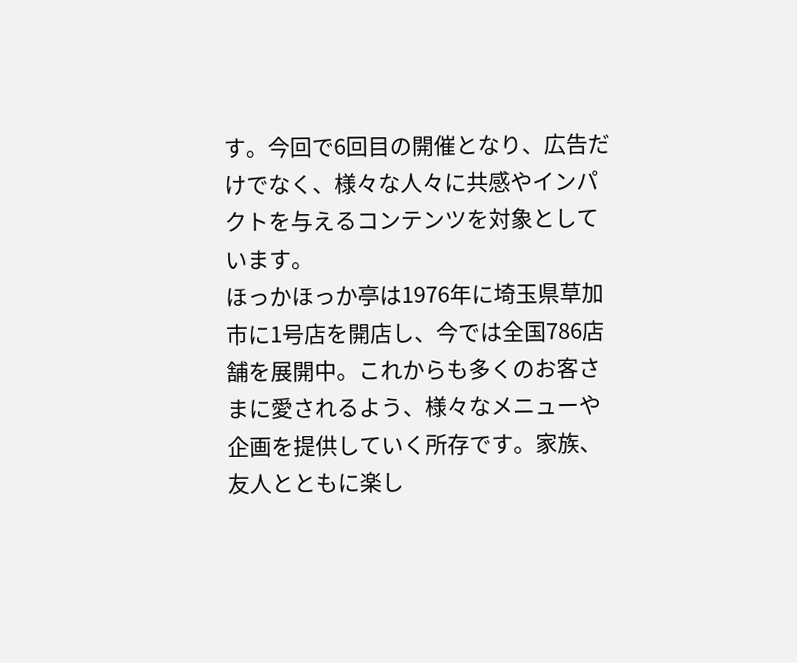す。今回で6回目の開催となり、広告だけでなく、様々な人々に共感やインパクトを与えるコンテンツを対象としています。
ほっかほっか亭は1976年に埼玉県草加市に1号店を開店し、今では全国786店舗を展開中。これからも多くのお客さまに愛されるよう、様々なメニューや企画を提供していく所存です。家族、友人とともに楽し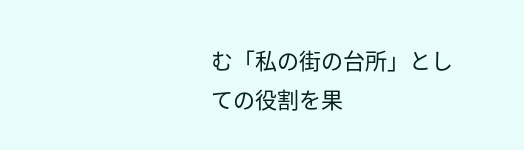む「私の街の台所」としての役割を果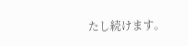たし続けます。